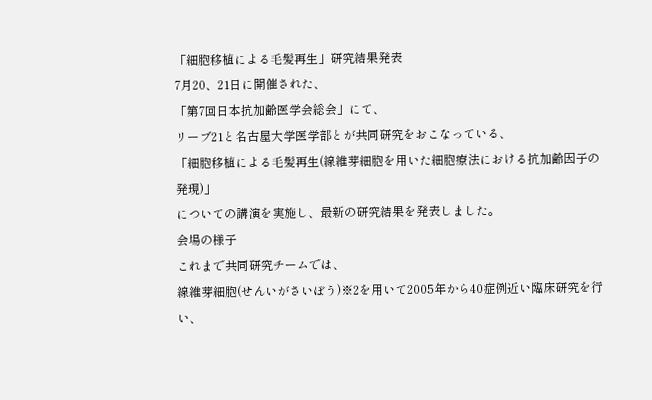「細胞移植による毛髪再生」研究結果発表
7月20、21日に開催された、
「第7回日本抗加齢医学会総会」にて、
リーブ21と名古屋大学医学部とが共同研究をおこなっている、
「細胞移植による毛髪再生(線維芽細胞を用いた細胞療法における抗加齢因子の発現)」
についての講演を実施し、最新の研究結果を発表しました。
会場の様子
これまで共同研究チームでは、
線維芽細胞(せんいがさいぼう)※2を用いて2005年から40症例近い臨床研究を行い、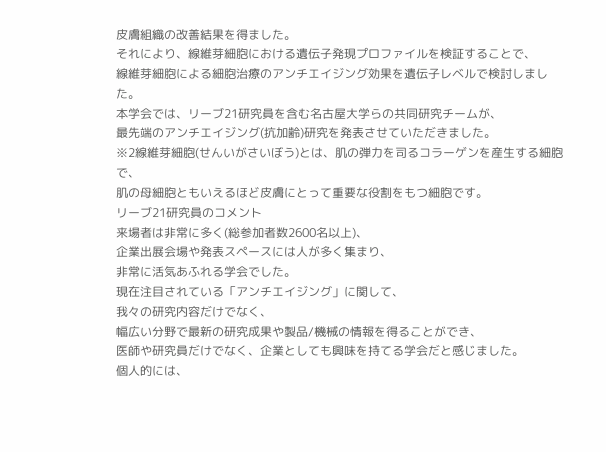皮膚組織の改善結果を得ました。
それにより、線維芽細胞における遺伝子発現プロファイルを検証することで、
線維芽細胞による細胞治療のアンチエイジング効果を遺伝子レベルで検討しました。
本学会では、リーブ21研究員を含む名古屋大学らの共同研究チームが、
最先端のアンチエイジング(抗加齢)研究を発表させていただきました。
※2線維芽細胞(せんいがさいぼう)とは、肌の弾力を司るコラーゲンを産生する細胞で、
肌の母細胞ともいえるほど皮膚にとって重要な役割をもつ細胞です。
リーブ21研究員のコメント
来場者は非常に多く(総参加者数2600名以上)、
企業出展会場や発表スペースには人が多く集まり、
非常に活気あふれる学会でした。
現在注目されている「アンチエイジング」に関して、
我々の研究内容だけでなく、
幅広い分野で最新の研究成果や製品/機械の情報を得ることができ、
医師や研究員だけでなく、企業としても興味を持てる学会だと感じました。
個人的には、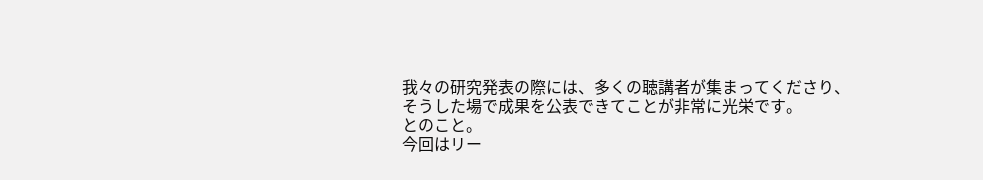我々の研究発表の際には、多くの聴講者が集まってくださり、
そうした場で成果を公表できてことが非常に光栄です。
とのこと。
今回はリー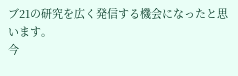ブ21の研究を広く発信する機会になったと思います。
今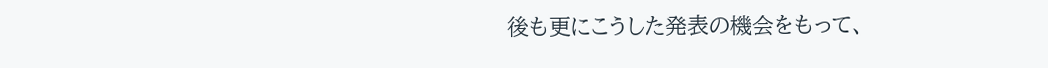後も更にこうした発表の機会をもって、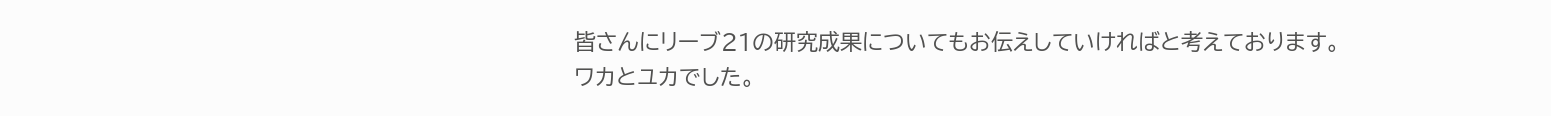皆さんにリーブ21の研究成果についてもお伝えしていければと考えております。
ワカとユカでした。